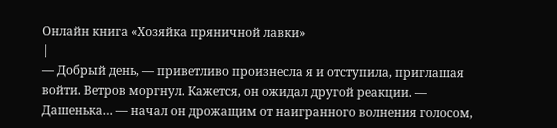Онлайн книга «Хозяйка пряничной лавки»
|
— Добрый день, — приветливо произнесла я и отступила, приглашая войти. Ветров моргнул. Кажется, он ожидал другой реакции. — Дашенька… — начал он дрожащим от наигранного волнения голосом,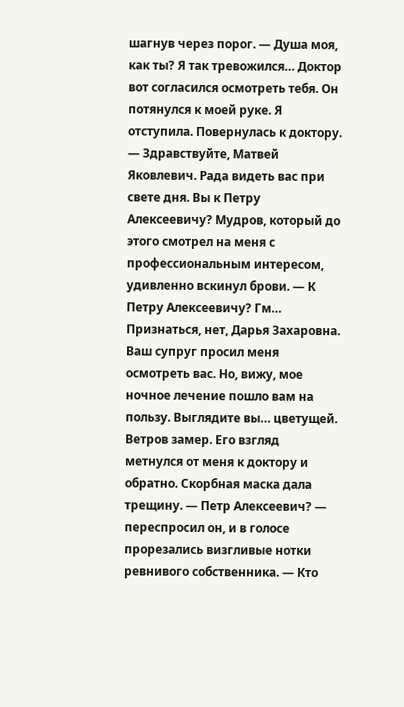шагнув через порог. — Душа моя, как ты? Я так тревожился… Доктор вот согласился осмотреть тебя. Он потянулся к моей руке. Я отступила. Повернулась к доктору. — Здравствуйте, Матвей Яковлевич. Рада видеть вас при свете дня. Вы к Петру Алексеевичу? Мудров, который до этого смотрел на меня с профессиональным интересом, удивленно вскинул брови. — К Петру Алексеевичу? Гм… Признаться, нет, Дарья Захаровна. Ваш супруг просил меня осмотреть вас. Но, вижу, мое ночное лечение пошло вам на пользу. Выглядите вы… цветущей. Ветров замер. Его взгляд метнулся от меня к доктору и обратно. Скорбная маска дала трещину. — Петр Алексеевич? — переспросил он, и в голосе прорезались визгливые нотки ревнивого собственника. — Кто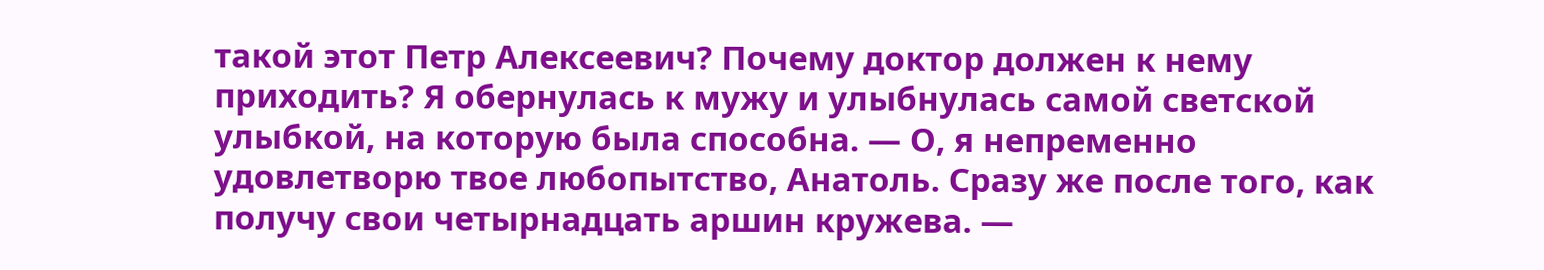такой этот Петр Алексеевич? Почему доктор должен к нему приходить? Я обернулась к мужу и улыбнулась самой светской улыбкой, на которую была способна. — О, я непременно удовлетворю твое любопытство, Анатоль. Сразу же после того, как получу свои четырнадцать аршин кружева. —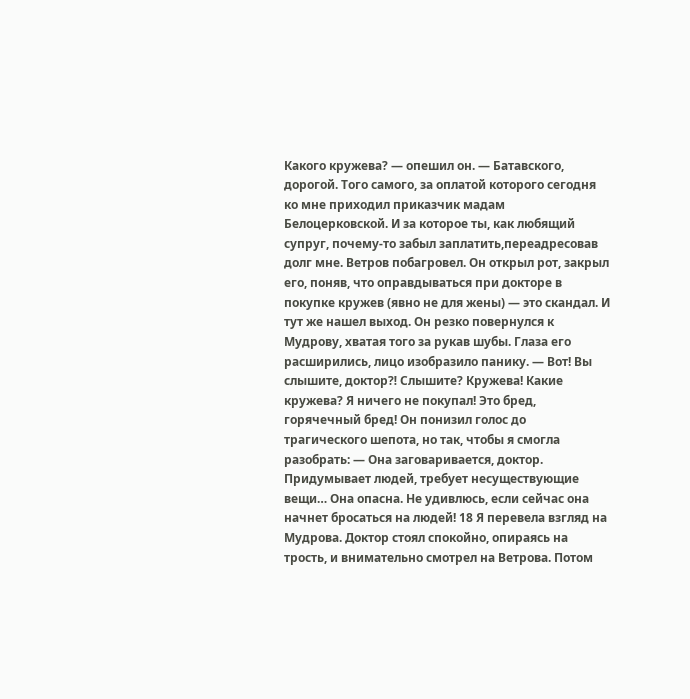Какого кружева? — опешил он. — Батавского, дорогой. Того самого, за оплатой которого сегодня ко мне приходил приказчик мадам Белоцерковской. И за которое ты, как любящий супруг, почему-то забыл заплатить,переадресовав долг мне. Ветров побагровел. Он открыл рот, закрыл его, поняв, что оправдываться при докторе в покупке кружев (явно не для жены) — это скандал. И тут же нашел выход. Он резко повернулся к Мудрову, хватая того за рукав шубы. Глаза его расширились, лицо изобразило панику. — Вот! Вы слышите, доктор⁈ Слышите? Кружева! Какие кружева? Я ничего не покупал! Это бред, горячечный бред! Он понизил голос до трагического шепота, но так, чтобы я смогла разобрать: — Она заговаривается, доктор. Придумывает людей, требует несуществующие вещи… Она опасна. Не удивлюсь, если сейчас она начнет бросаться на людей! 18 Я перевела взгляд на Мудрова. Доктор стоял спокойно, опираясь на трость, и внимательно смотрел на Ветрова. Потом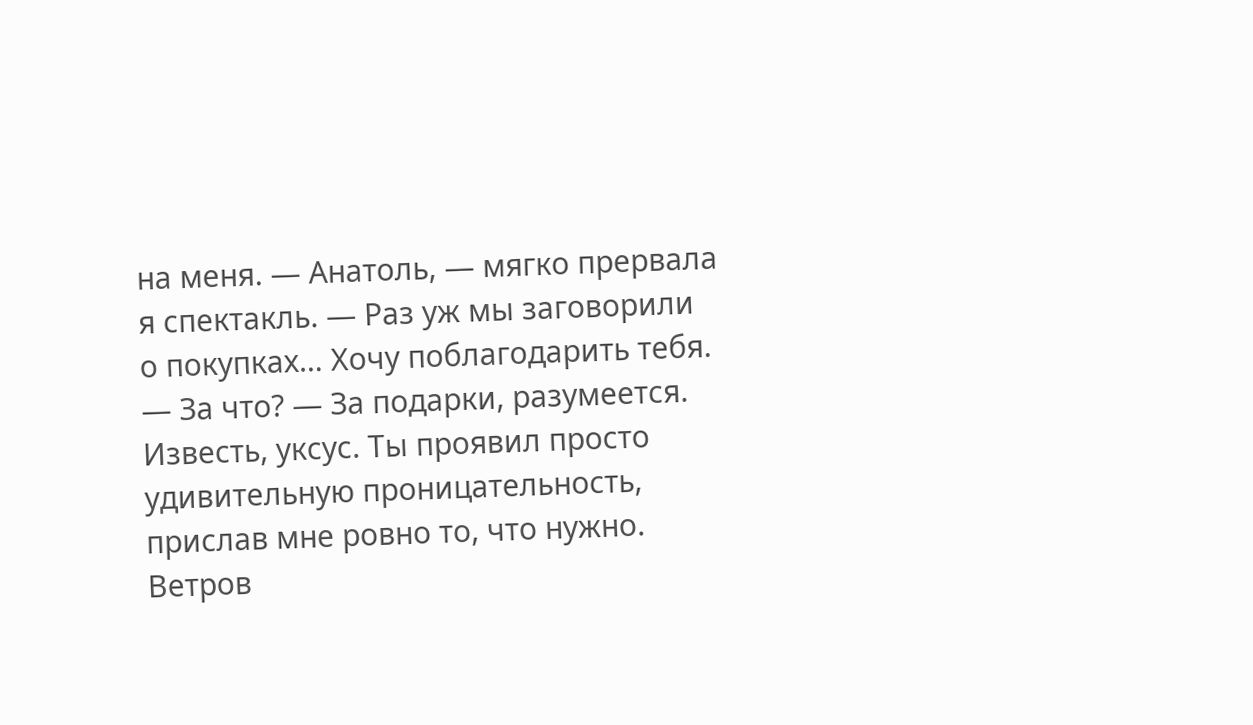на меня. — Анатоль, — мягко прервала я спектакль. — Раз уж мы заговорили о покупках… Хочу поблагодарить тебя. — За что? — За подарки, разумеется. Известь, уксус. Ты проявил просто удивительную проницательность, прислав мне ровно то, что нужно. Ветров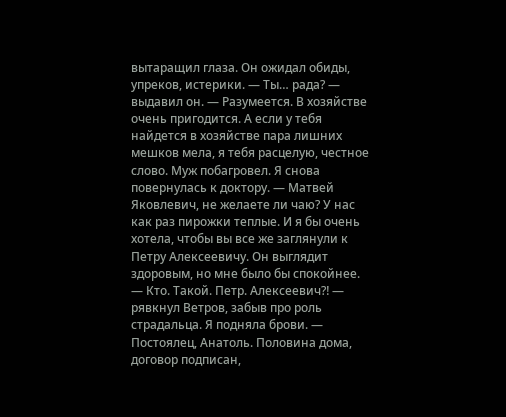вытаращил глаза. Он ожидал обиды, упреков, истерики. — Ты… рада? — выдавил он. — Разумеется. В хозяйстве очень пригодится. А если у тебя найдется в хозяйстве пара лишних мешков мела, я тебя расцелую, честное слово. Муж побагровел. Я снова повернулась к доктору. — Матвей Яковлевич, не желаете ли чаю? У нас как раз пирожки теплые. И я бы очень хотела, чтобы вы все же заглянули к Петру Алексеевичу. Он выглядит здоровым, но мне было бы спокойнее. — Кто. Такой. Петр. Алексеевич⁈ — рявкнул Ветров, забыв про роль страдальца. Я подняла брови. — Постоялец, Анатоль. Половина дома, договор подписан,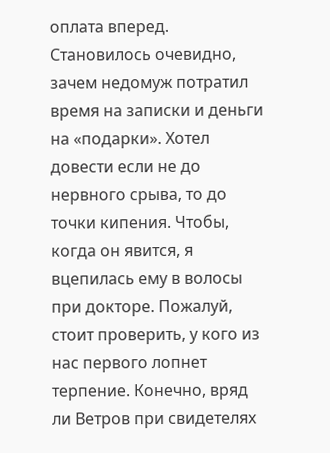оплата вперед. Становилось очевидно, зачем недомуж потратил время на записки и деньги на «подарки». Хотел довести если не до нервного срыва, то до точки кипения. Чтобы, когда он явится, я вцепилась ему в волосы при докторе. Пожалуй, стоит проверить, у кого из нас первого лопнет терпение. Конечно, вряд ли Ветров при свидетелях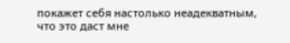покажет себя настолько неадекватным, что это даст мне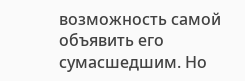возможность самой объявить его сумасшедшим. Но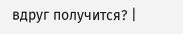вдруг получится? |